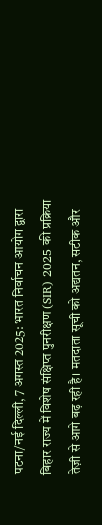पटना/नई दिल्ली, 7 अगस्त 2025: भारत निर्वाचन आयोग द्वारा बिहार राज्य में विशेष संक्षिप्त पुनरीक्षण (SIR) 2025 की प्रक्रिया तेज़ी से आगे बढ़ रही है। मतदाता सूची को अद्यतन, सटीक और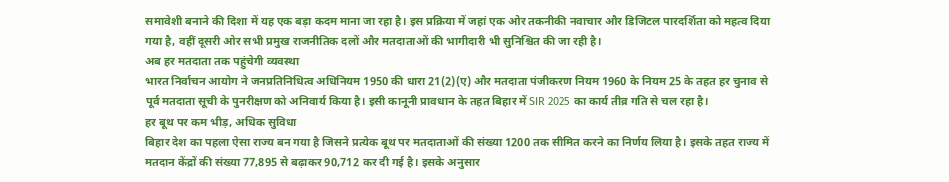समावेशी बनाने की दिशा में यह एक बड़ा कदम माना जा रहा है। इस प्रक्रिया में जहां एक ओर तकनीकी नवाचार और डिजिटल पारदर्शिता को महत्व दिया गया है, वहीं दूसरी ओर सभी प्रमुख राजनीतिक दलों और मतदाताओं की भागीदारी भी सुनिश्चित की जा रही है।
अब हर मतदाता तक पहुंचेगी व्यवस्था
भारत निर्वाचन आयोग ने जनप्रतिनिधित्व अधिनियम 1950 की धारा 21(2)(ए) और मतदाता पंजीकरण नियम 1960 के नियम 25 के तहत हर चुनाव से पूर्व मतदाता सूची के पुनरीक्षण को अनिवार्य किया है। इसी कानूनी प्रावधान के तहत बिहार में SIR 2025 का कार्य तीव्र गति से चल रहा है।
हर बूथ पर कम भीड़, अधिक सुविधा
बिहार देश का पहला ऐसा राज्य बन गया है जिसने प्रत्येक बूथ पर मतदाताओं की संख्या 1200 तक सीमित करने का निर्णय लिया है। इसके तहत राज्य में मतदान केंद्रों की संख्या 77,895 से बढ़ाकर 90,712 कर दी गई है। इसके अनुसार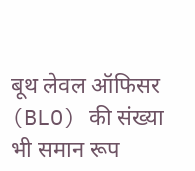बूथ लेवल ऑफिसर (BLO) की संख्या भी समान रूप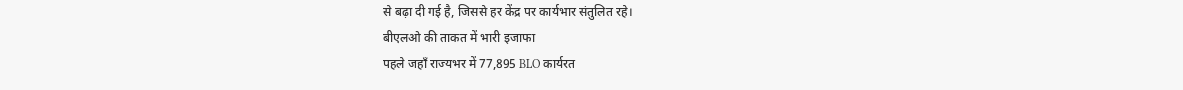से बढ़ा दी गई है, जिससे हर केंद्र पर कार्यभार संतुलित रहे।
बीएलओ की ताकत में भारी इजाफा
पहले जहाँ राज्यभर में 77,895 BLO कार्यरत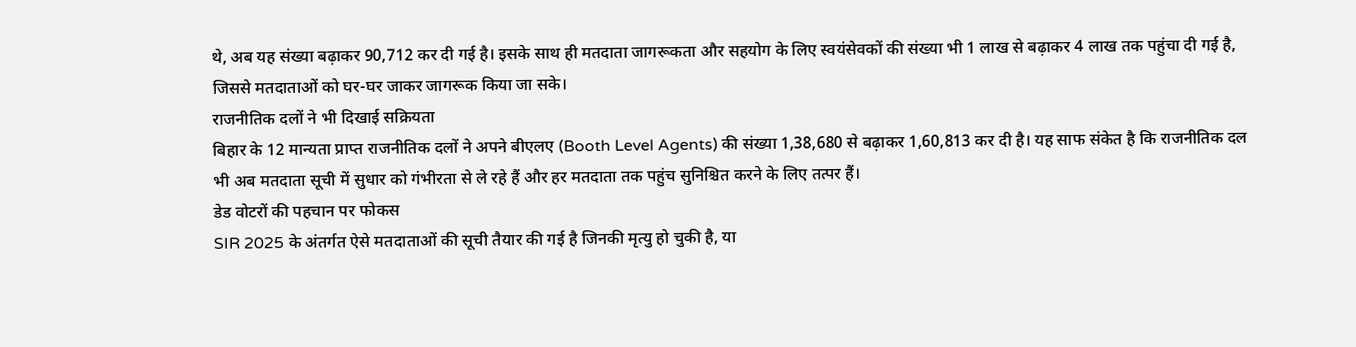थे, अब यह संख्या बढ़ाकर 90,712 कर दी गई है। इसके साथ ही मतदाता जागरूकता और सहयोग के लिए स्वयंसेवकों की संख्या भी 1 लाख से बढ़ाकर 4 लाख तक पहुंचा दी गई है, जिससे मतदाताओं को घर-घर जाकर जागरूक किया जा सके।
राजनीतिक दलों ने भी दिखाई सक्रियता
बिहार के 12 मान्यता प्राप्त राजनीतिक दलों ने अपने बीएलए (Booth Level Agents) की संख्या 1,38,680 से बढ़ाकर 1,60,813 कर दी है। यह साफ संकेत है कि राजनीतिक दल भी अब मतदाता सूची में सुधार को गंभीरता से ले रहे हैं और हर मतदाता तक पहुंच सुनिश्चित करने के लिए तत्पर हैं।
डेड वोटरों की पहचान पर फोकस
SIR 2025 के अंतर्गत ऐसे मतदाताओं की सूची तैयार की गई है जिनकी मृत्यु हो चुकी है, या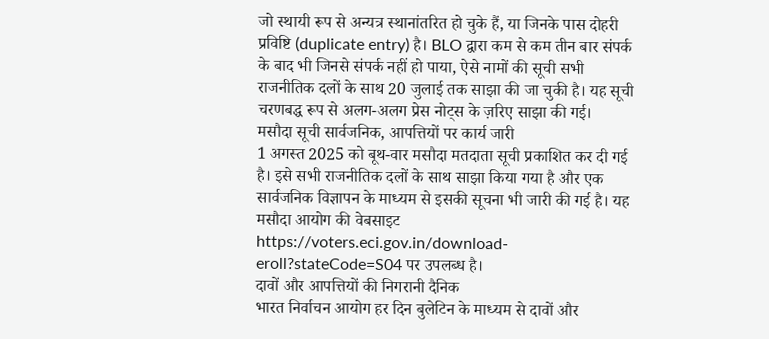जो स्थायी रूप से अन्यत्र स्थानांतरित हो चुके हैं, या जिनके पास दोहरी प्रविष्टि (duplicate entry) है। BLO द्वारा कम से कम तीन बार संपर्क के बाद भी जिनसे संपर्क नहीं हो पाया, ऐसे नामों की सूची सभी राजनीतिक दलों के साथ 20 जुलाई तक साझा की जा चुकी है। यह सूची चरणबद्ध रूप से अलग-अलग प्रेस नोट्स के ज़रिए साझा की गई।
मसौदा सूची सार्वजनिक, आपत्तियों पर कार्य जारी
1 अगस्त 2025 को बूथ-वार मसौदा मतदाता सूची प्रकाशित कर दी गई है। इसे सभी राजनीतिक दलों के साथ साझा किया गया है और एक सार्वजनिक विज्ञापन के माध्यम से इसकी सूचना भी जारी की गई है। यह मसौदा आयोग की वेबसाइट https://voters.eci.gov.in/download-eroll?stateCode=S04 पर उपलब्ध है।
दावों और आपत्तियों की निगरानी दैनिक
भारत निर्वाचन आयोग हर दिन बुलेटिन के माध्यम से दावों और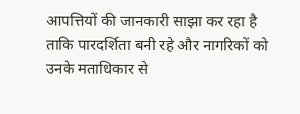आपत्तियों की जानकारी साझा कर रहा है ताकि पारदर्शिता बनी रहे और नागरिकों को उनके मताधिकार से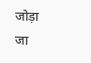जोड़ा जा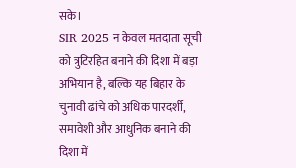सके।
SIR 2025 न केवल मतदाता सूची को त्रुटिरहित बनाने की दिशा में बड़ा अभियान है, बल्कि यह बिहार के चुनावी ढांचे को अधिक पारदर्शी, समावेशी और आधुनिक बनाने की दिशा में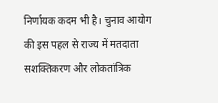निर्णायक कदम भी है। चुनाव आयोग की इस पहल से राज्य में मतदाता सशक्तिकरण और लोकतांत्रिक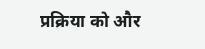प्रक्रिया को और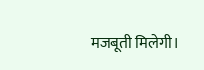मजबूती मिलेगी।